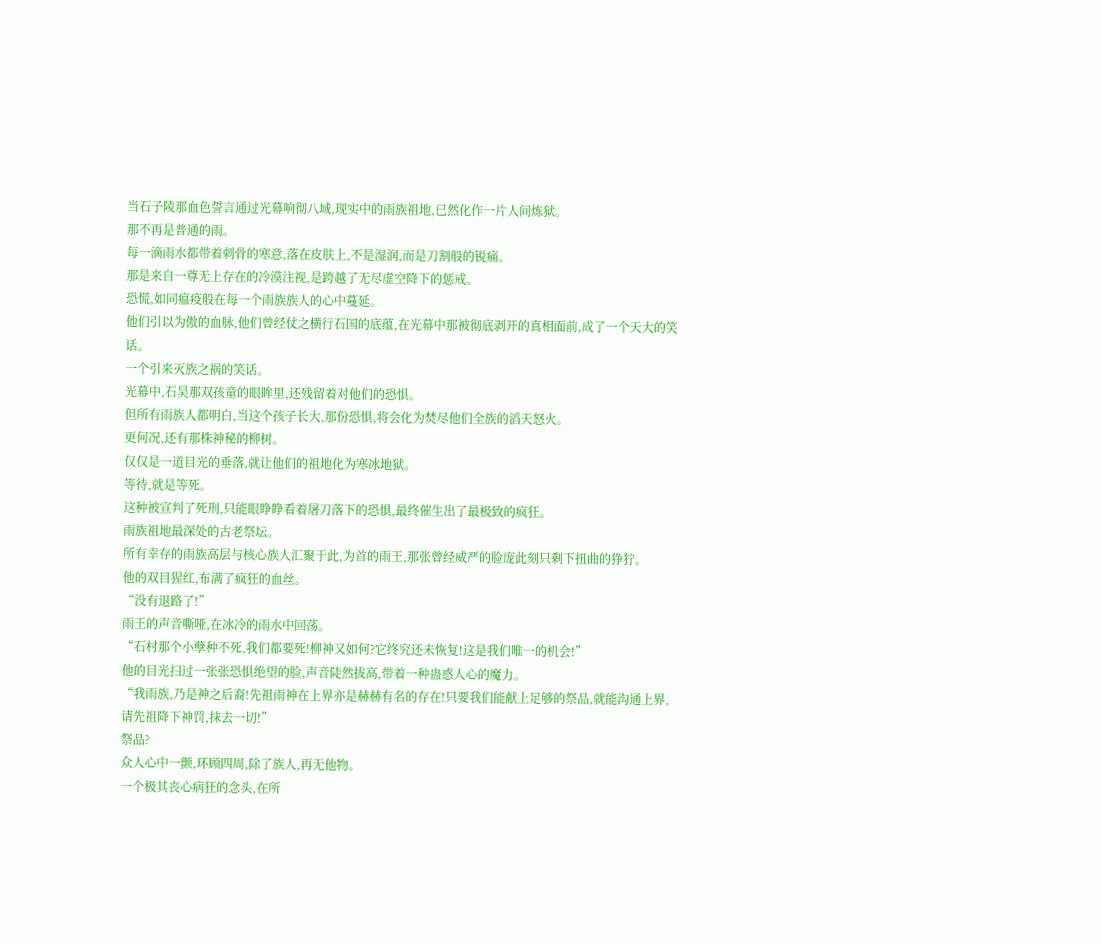当石子陵那血色誓言通过光幕响彻八域,现实中的雨族祖地,已然化作一片人间炼狱。
那不再是普通的雨。
每一滴雨水都带着刺骨的寒意,落在皮肤上,不是湿润,而是刀割般的锐痛。
那是来自一尊无上存在的冷漠注视,是跨越了无尽虚空降下的惩戒。
恐慌,如同瘟疫般在每一个雨族族人的心中蔓延。
他们引以为傲的血脉,他们曾经仗之横行石国的底蕴,在光幕中那被彻底剥开的真相面前,成了一个天大的笑话。
一个引来灭族之祸的笑话。
光幕中,石昊那双孩童的眼眸里,还残留着对他们的恐惧。
但所有雨族人都明白,当这个孩子长大,那份恐惧,将会化为焚尽他们全族的滔天怒火。
更何况,还有那株神秘的柳树。
仅仅是一道目光的垂落,就让他们的祖地化为寒冰地狱。
等待,就是等死。
这种被宣判了死刑,只能眼睁睁看着屠刀落下的恐惧,最终催生出了最极致的疯狂。
雨族祖地最深处的古老祭坛。
所有幸存的雨族高层与核心族人汇聚于此,为首的雨王,那张曾经威严的脸庞此刻只剩下扭曲的狰狞。
他的双目猩红,布满了疯狂的血丝。
“没有退路了!”
雨王的声音嘶哑,在冰冷的雨水中回荡。
“石村那个小孽种不死,我们都要死!柳神又如何?它终究还未恢复!这是我们唯一的机会!”
他的目光扫过一张张恐惧绝望的脸,声音陡然拔高,带着一种蛊惑人心的魔力。
“我雨族,乃是神之后裔!先祖雨神在上界亦是赫赫有名的存在!只要我们能献上足够的祭品,就能沟通上界,请先祖降下神罚,抹去一切!”
祭品?
众人心中一颤,环顾四周,除了族人,再无他物。
一个极其丧心病狂的念头,在所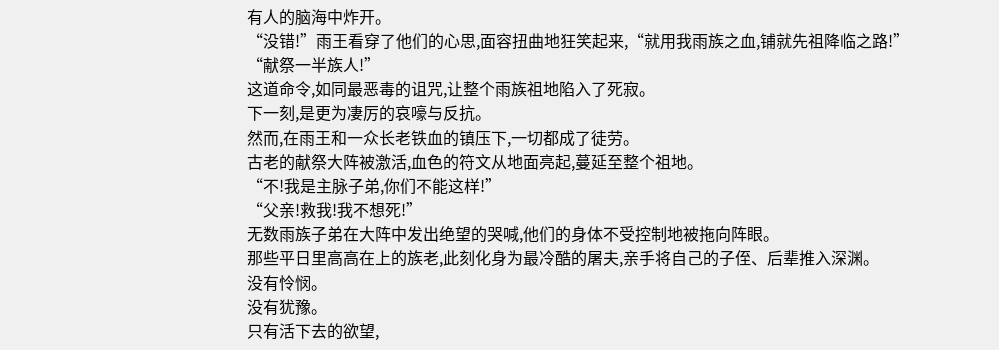有人的脑海中炸开。
“没错!”雨王看穿了他们的心思,面容扭曲地狂笑起来,“就用我雨族之血,铺就先祖降临之路!”
“献祭一半族人!”
这道命令,如同最恶毒的诅咒,让整个雨族祖地陷入了死寂。
下一刻,是更为凄厉的哀嚎与反抗。
然而,在雨王和一众长老铁血的镇压下,一切都成了徒劳。
古老的献祭大阵被激活,血色的符文从地面亮起,蔓延至整个祖地。
“不!我是主脉子弟,你们不能这样!”
“父亲!救我!我不想死!”
无数雨族子弟在大阵中发出绝望的哭喊,他们的身体不受控制地被拖向阵眼。
那些平日里高高在上的族老,此刻化身为最冷酷的屠夫,亲手将自己的子侄、后辈推入深渊。
没有怜悯。
没有犹豫。
只有活下去的欲望,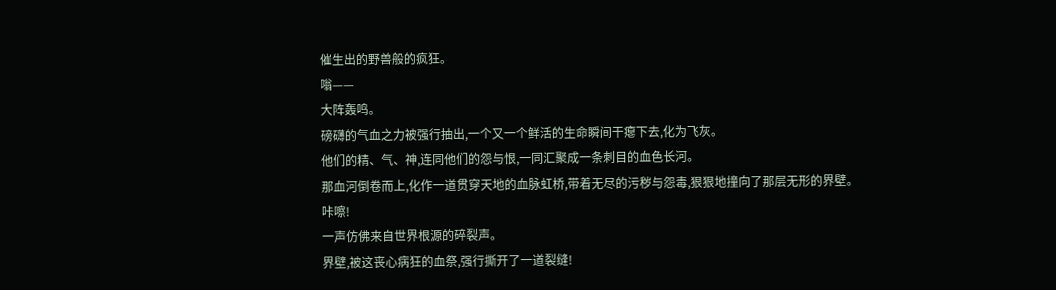催生出的野兽般的疯狂。
嗡——
大阵轰鸣。
磅礴的气血之力被强行抽出,一个又一个鲜活的生命瞬间干瘪下去,化为飞灰。
他们的精、气、神,连同他们的怨与恨,一同汇聚成一条刺目的血色长河。
那血河倒卷而上,化作一道贯穿天地的血脉虹桥,带着无尽的污秽与怨毒,狠狠地撞向了那层无形的界壁。
咔嚓!
一声仿佛来自世界根源的碎裂声。
界壁,被这丧心病狂的血祭,强行撕开了一道裂缝!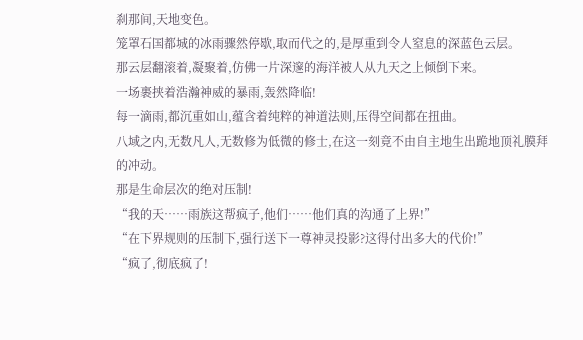刹那间,天地变色。
笼罩石国都城的冰雨骤然停歇,取而代之的,是厚重到令人窒息的深蓝色云层。
那云层翻滚着,凝聚着,仿佛一片深邃的海洋被人从九天之上倾倒下来。
一场裹挟着浩瀚神威的暴雨,轰然降临!
每一滴雨,都沉重如山,蕴含着纯粹的神道法则,压得空间都在扭曲。
八域之内,无数凡人,无数修为低微的修士,在这一刻竟不由自主地生出跪地顶礼膜拜的冲动。
那是生命层次的绝对压制!
“我的天……雨族这帮疯子,他们……他们真的沟通了上界!”
“在下界规则的压制下,强行送下一尊神灵投影?这得付出多大的代价!”
“疯了,彻底疯了!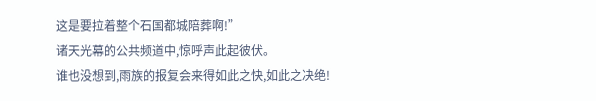这是要拉着整个石国都城陪葬啊!”
诸天光幕的公共频道中,惊呼声此起彼伏。
谁也没想到,雨族的报复会来得如此之快,如此之决绝!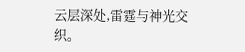云层深处,雷霆与神光交织。